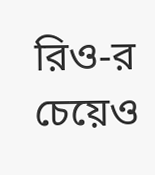রিও-র চেয়েও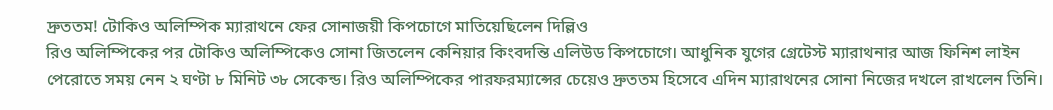দ্রুততম! টোকিও অলিম্পিক ম্যারাথনে ফের সোনাজয়ী কিপচোগে মাতিয়েছিলেন দিল্লিও
রিও অলিম্পিকের পর টোকিও অলিম্পিকেও সোনা জিতলেন কেনিয়ার কিংবদন্তি এলিউড কিপচোগে। আধুনিক যুগের গ্রেটেস্ট ম্যারাথনার আজ ফিনিশ লাইন পেরোতে সময় নেন ২ ঘণ্টা ৮ মিনিট ৩৮ সেকেন্ড। রিও অলিম্পিকের পারফরম্যান্সের চেয়েও দ্রুততম হিসেবে এদিন ম্যারাথনের সোনা নিজের দখলে রাখলেন তিনি।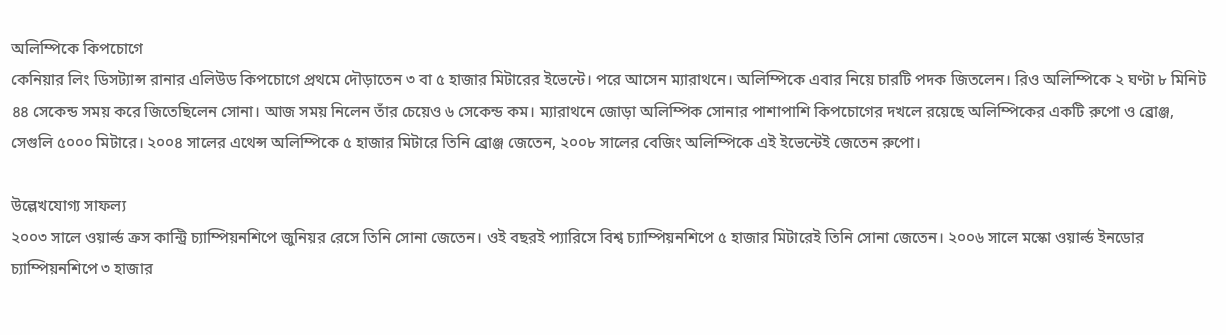অলিম্পিকে কিপচোগে
কেনিয়ার লিং ডিসট্যান্স রানার এলিউড কিপচোগে প্রথমে দৌড়াতেন ৩ বা ৫ হাজার মিটারের ইভেন্টে। পরে আসেন ম্যারাথনে। অলিম্পিকে এবার নিয়ে চারটি পদক জিতলেন। রিও অলিম্পিকে ২ ঘণ্টা ৮ মিনিট ৪৪ সেকেন্ড সময় করে জিতেছিলেন সোনা। আজ সময় নিলেন তাঁর চেয়েও ৬ সেকেন্ড কম। ম্যারাথনে জোড়া অলিম্পিক সোনার পাশাপাশি কিপচোগের দখলে রয়েছে অলিম্পিকের একটি রুপো ও ব্রোঞ্জ, সেগুলি ৫০০০ মিটারে। ২০০৪ সালের এথেন্স অলিম্পিকে ৫ হাজার মিটারে তিনি ব্রোঞ্জ জেতেন, ২০০৮ সালের বেজিং অলিম্পিকে এই ইভেন্টেই জেতেন রুপো।

উল্লেখযোগ্য সাফল্য
২০০৩ সালে ওয়ার্ল্ড ক্রস কান্ট্রি চ্যাম্পিয়নশিপে জুনিয়র রেসে তিনি সোনা জেতেন। ওই বছরই প্যারিসে বিশ্ব চ্যাম্পিয়নশিপে ৫ হাজার মিটারেই তিনি সোনা জেতেন। ২০০৬ সালে মস্কো ওয়ার্ল্ড ইনডোর চ্যাম্পিয়নশিপে ৩ হাজার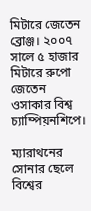মিটারে জেতেন ব্রোঞ্জ। ২০০৭ সালে ৫ হাজার মিটারে রুপো জেতেন ওসাকার বিশ্ব চ্যাম্পিয়নশিপে।

ম্যারাথনের সোনার ছেলে
বিশ্বের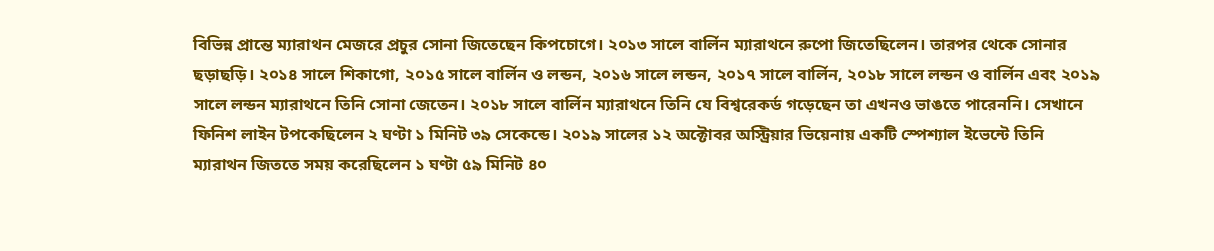বিভিন্ন প্রান্তে ম্যারাথন মেজরে প্রচুর সোনা জিতেছেন কিপচোগে। ২০১৩ সালে বার্লিন ম্যারাথনে রুপো জিতেছিলেন। তারপর থেকে সোনার ছড়াছড়ি। ২০১৪ সালে শিকাগো, ২০১৫ সালে বার্লিন ও লন্ডন, ২০১৬ সালে লন্ডন, ২০১৭ সালে বার্লিন, ২০১৮ সালে লন্ডন ও বার্লিন এবং ২০১৯ সালে লন্ডন ম্যারাথনে তিনি সোনা জেতেন। ২০১৮ সালে বার্লিন ম্যারাথনে তিনি যে বিশ্বরেকর্ড গড়েছেন তা এখনও ভাঙতে পারেননি। সেখানে ফিনিশ লাইন টপকেছিলেন ২ ঘণ্টা ১ মিনিট ৩৯ সেকেন্ডে। ২০১৯ সালের ১২ অক্টোবর অস্ট্রিয়ার ভিয়েনায় একটি স্পেশ্যাল ইভেন্টে তিনি ম্যারাথন জিততে সময় করেছিলেন ১ ঘণ্টা ৫৯ মিনিট ৪০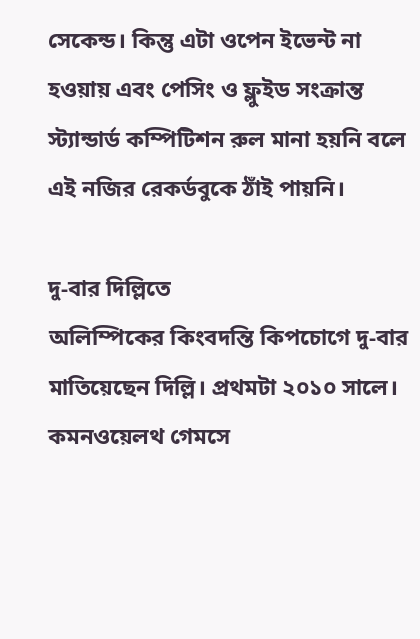সেকেন্ড। কিন্তু এটা ওপেন ইভেন্ট না হওয়ায় এবং পেসিং ও ফ্লুইড সংক্রান্ত স্ট্যান্ডার্ড কম্পিটিশন রুল মানা হয়নি বলে এই নজির রেকর্ডবুকে ঠাঁই পায়নি।

দু-বার দিল্লিতে
অলিম্পিকের কিংবদন্তি কিপচোগে দু-বার মাতিয়েছেন দিল্লি। প্রথমটা ২০১০ সালে। কমনওয়েলথ গেমসে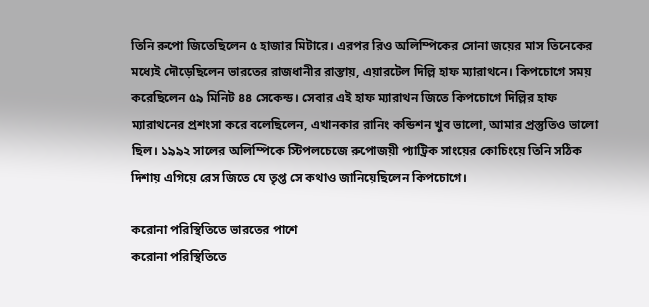তিনি রুপো জিতেছিলেন ৫ হাজার মিটারে। এরপর রিও অলিম্পিকের সোনা জয়ের মাস তিনেকের মধ্যেই দৌড়েছিলেন ভারতের রাজধানীর রাস্তায়, এয়ারটেল দিল্লি হাফ ম্যারাথনে। কিপচোগে সময় করেছিলেন ৫৯ মিনিট ৪৪ সেকেন্ড। সেবার এই হাফ ম্যারাথন জিতে কিপচোগে দিল্লির হাফ ম্যারাথনের প্রশংসা করে বলেছিলেন, এখানকার রানিং কন্ডিশন খুব ভালো, আমার প্রস্তুতিও ভালো ছিল। ১৯৯২ সালের অলিম্পিকে স্টিপলচেজে রুপোজয়ী প্যাট্রিক সাংয়ের কোচিংয়ে তিনি সঠিক দিশায় এগিয়ে রেস জিতে যে তৃপ্ত সে কথাও জানিয়েছিলেন কিপচোগে।

করোনা পরিস্থিতিতে ভারতের পাশে
করোনা পরিস্থিতিতে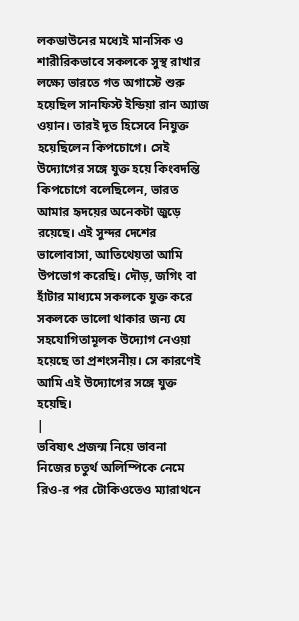লকডাউনের মধ্যেই মানসিক ও শারীরিকভাবে সকলকে সুস্থ রাখার লক্ষ্যে ভারতে গত অগাস্টে শুরু হয়েছিল সানফিস্ট ইন্ডিয়া রান অ্যাজ ওয়ান। তারই দূত হিসেবে নিযুক্ত হয়েছিলেন কিপচোগে। সেই উদ্যোগের সঙ্গে যুক্ত হয়ে কিংবদন্তি কিপচোগে বলেছিলেন, ভারত আমার হৃদয়ের অনেকটা জুড়ে রয়েছে। এই সুন্দর দেশের ভালোবাসা, আতিথেয়তা আমি উপভোগ করেছি। দৌড়, জগিং বা হাঁটার মাধ্যমে সকলকে যুক্ত করে সকলকে ভালো থাকার জন্য যে সহযোগিতামূলক উদ্যোগ নেওয়া হয়েছে তা প্রশংসনীয়। সে কারণেই আমি এই উদ্যোগের সঙ্গে যুক্ত হয়েছি।
|
ভবিষ্যৎ প্রজন্ম নিয়ে ভাবনা
নিজের চতুর্থ অলিম্পিকে নেমে রিও-র পর টোকিওতেও ম্যারাথনে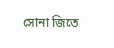সোনা জিতে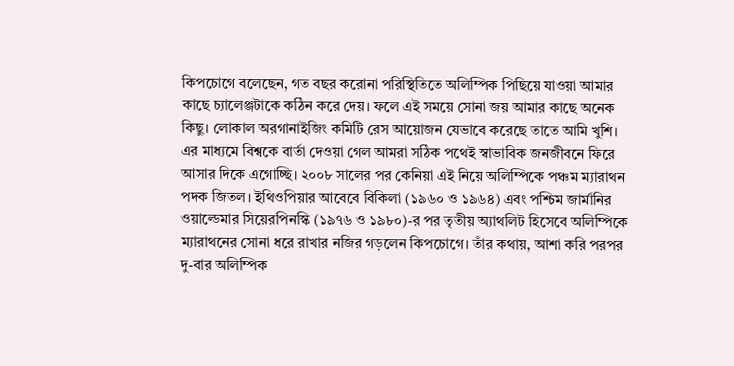কিপচোগে বলেছেন, গত বছর করোনা পরিস্থিতিতে অলিম্পিক পিছিয়ে যাওয়া আমার কাছে চ্যালেঞ্জটাকে কঠিন করে দেয়। ফলে এই সময়ে সোনা জয় আমার কাছে অনেক কিছু। লোকাল অরগানাইজিং কমিটি রেস আয়োজন যেভাবে করেছে তাতে আমি খুশি। এর মাধ্যমে বিশ্বকে বার্তা দেওয়া গেল আমরা সঠিক পথেই স্বাভাবিক জনজীবনে ফিরে আসার দিকে এগোচ্ছি। ২০০৮ সালের পর কেনিয়া এই নিয়ে অলিম্পিকে পঞ্চম ম্যারাথন পদক জিতল। ইথিওপিয়ার আবেবে বিকিলা (১৯৬০ ও ১৯৬৪) এবং পশ্চিম জার্মানির ওয়াল্ডেমার সিয়েরপিনস্কি (১৯৭৬ ও ১৯৮০)-র পর তৃতীয় অ্যাথলিট হিসেবে অলিম্পিকে ম্যারাথনের সোনা ধরে রাখার নজির গড়লেন কিপচোগে। তাঁর কথায়, আশা করি পরপর দু-বার অলিম্পিক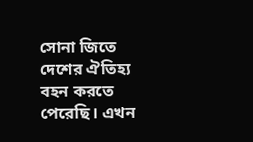সোনা জিতে দেশের ঐতিহ্য বহন করতে পেরেছি। এখন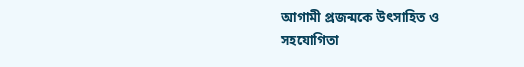আগামী প্রজন্মকে উৎসাহিত ও সহযোগিতা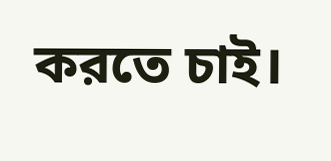করতে চাই।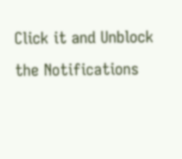Click it and Unblock the Notifications